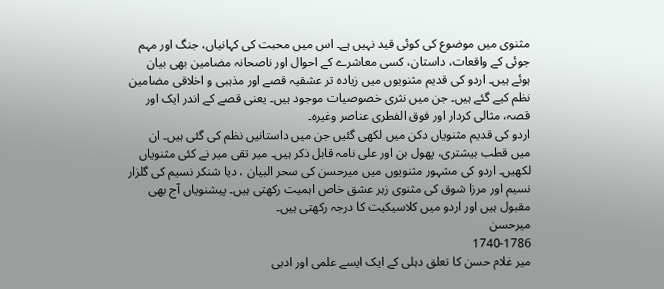مثنوی میں موضوع کی کوئی قید نہیں ہے۔ اس میں محبت کی کہانیاں، جنگ اور مہم جوئی کے واقعات، داستان، کسی معاشرے کے احوال اور ناصحانہ مضامین بھی بیان ہوئے ہیں۔ اردو کی قدیم مثنویوں میں زیادہ تر عشقیہ قصے اور مذہبی و اخلاقی مضامین نظم کیے گئے ہیں۔ جن میں نثری خصوصیات موجود ہیں۔ یعنی قصے کے اندر ایک اور قصہ، مثالی کردار اور فوق الفطری عناصر وغیرہ۔
اردو کی قدیم مثنویاں دکن میں لکھی گئیں جن میں داستانیں نظم کی گئی ہیں۔ ان میں قطب بیشتری، پھول بن اور علی نامہ قابل ذکر ہیں۔ میر تقی میر نے کئی مثنویاں لکھیں۔ اردو کی مشہور مثنویوں میں میرحسن کی سحر البیان ، دیا شنکر نسیم کی گلزار نسیم اور مرزا شوق کی مثنوی زہر عشق خاص اہمیت رکھتی ہیں۔ پیشنویاں آج بھی مقبول ہیں اور اردو میں کلاسیکیت کا درجہ رکھتی ہیں۔
میرحسن
1740-1786
میر غلام حسن کا تعلق دہلی کے ایک ایسے علمی اور ادبی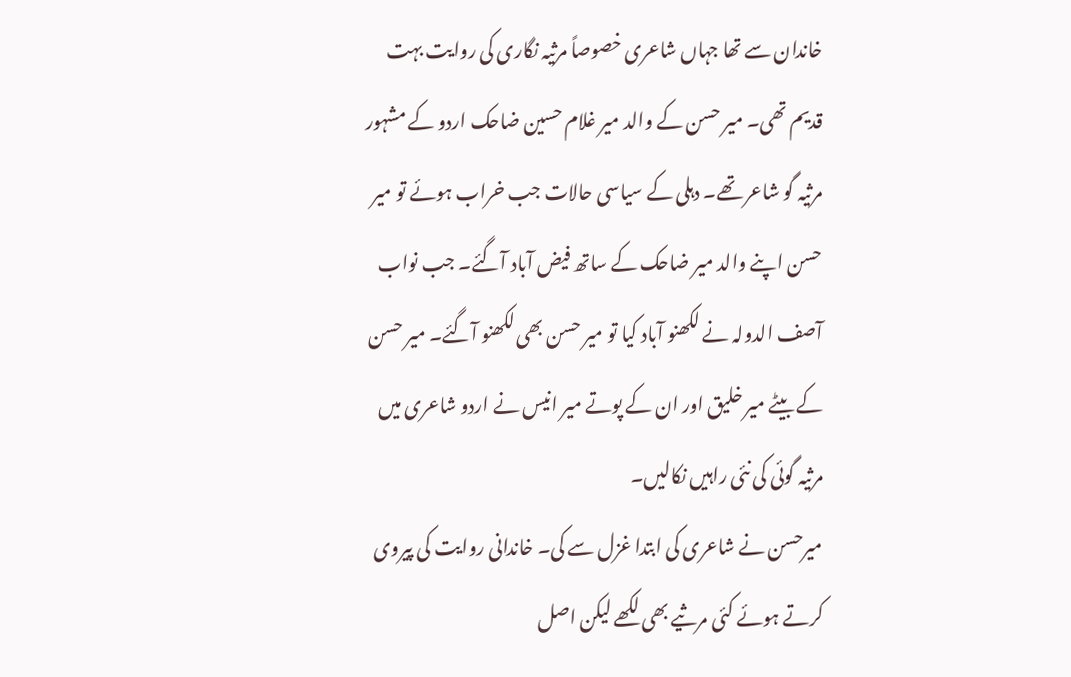خاندان سے تھا جہاں شاعری خصوصاً مرثیہ نگاری کی روایت بہت قدیم تھی۔ میر حسن کے والد میر غلام حسین ضاحک اردو کے مشہور مرثیہ گو شاعر تھے۔ دہلی کے سیاسی حالات جب خراب ہوئے تو میر حسن اپنے والد میر ضاحک کے ساتھ فیض آباد آگئے۔ جب نواب آصف الدولہ نے لکھنو آباد کیا تو میر حسن بھی لکھنو آگئے۔ میر حسن کے بیٹے میر خلیق اور ان کے پوتے میر انیس نے اردو شاعری میں مرثیہ گوئی کی نئی راہیں نکالیں۔
میرحسن نے شاعری کی ابتدا غزل سے کی۔ خاندانی روایت کی پیروی کرتے ہوئے کئی مرثیے بھی لکھے لیکن اصل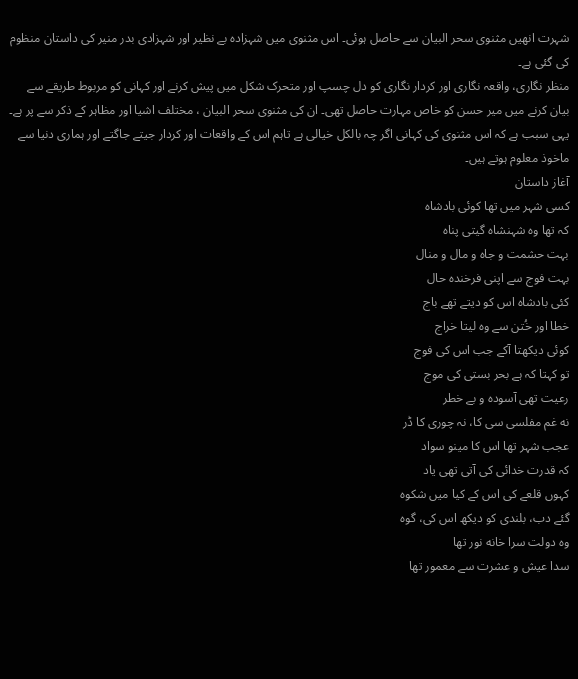شہرت انھیں مثنوی سحر البیان سے حاصل ہوئی۔ اس مثنوی میں شہزادہ بے نظیر اور شہزادی بدر منیر کی داستان منظوم کی گئی ہے۔
منظر نگاری، واقعہ نگاری اور کردار نگاری کو دل چسپ اور متحرک شکل میں پیش کرنے اور کہانی کو مربوط طریقے سے بیان کرنے میں میر حسن کو خاص مہارت حاصل تھی۔ ان کی مثنوی سحر البیان ، مختلف اشیا اور مظاہر کے ذکر سے پر ہے۔ یہی سبب ہے کہ اس مثنوی کی کہانی اگر چہ بالکل خیالی ہے تاہم اس کے واقعات اور کردار جیتے جاگتے اور ہماری دنیا سے ماخوذ معلوم ہوتے ہیں۔
آغاز داستان
کسی شہر میں تھا کوئی بادشاہ
کہ تھا وہ شہنشاہ گیتی پناہ
بہت حشمت و جاه و مال و منال
بہت فوج سے اپنی فرخندہ حال
کئی بادشاہ اس کو دیتے تھے باج
خطا اور خُتن سے وہ لیتا خراج
کوئی دیکھتا آکے جب اس کی فوج
تو کہتا کہ ہے بحر بستی کی موج
رعیت تھی آسودہ و بے خطر
نه غم مفلسی سی کا، نہ چوری کا ڈر
عجب شہر تھا اس کا مینو سواد
کہ قدرت خدائی کی آتی تھی یاد
کہوں قلعے کی اس کے کیا میں شکوہ
گئے دب، بلندی کو دیکھ اس کی، گوہ
وہ دولت سرا خانه نور تھا
سدا عیش و عشرت سے معمور تھا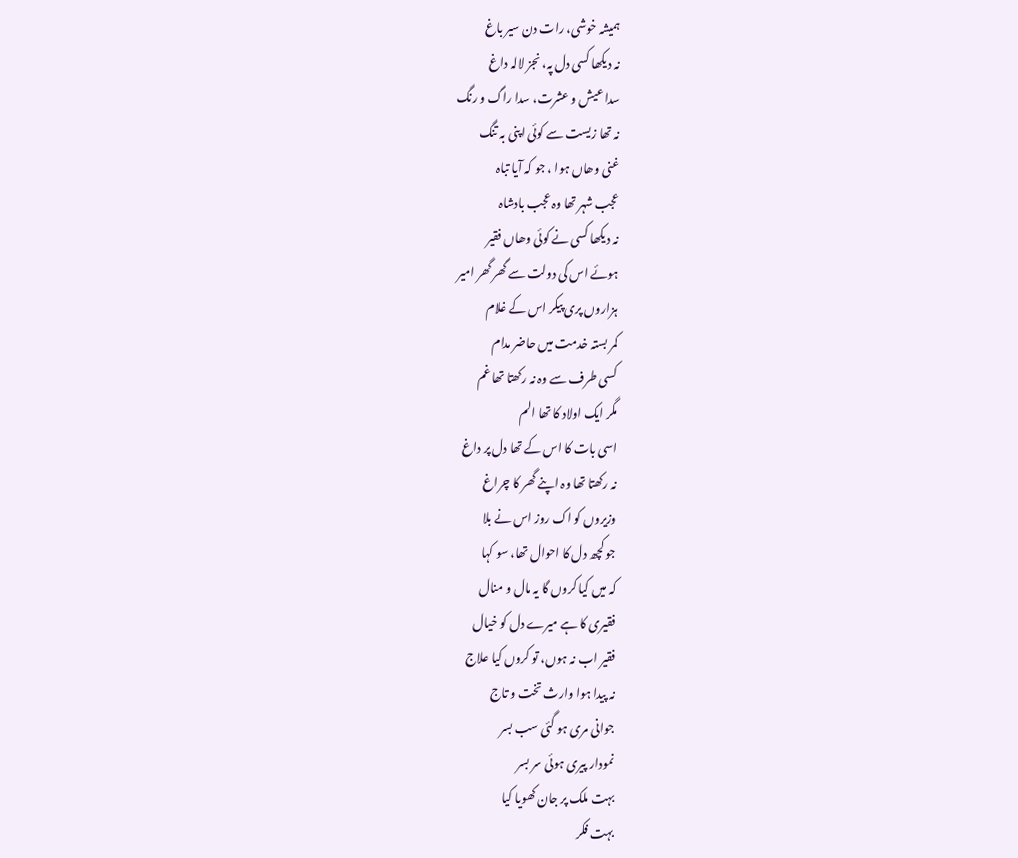ہمیشہ خوشی، رات دن سیر باغ
نہ دیکھا کسی دل پہ، نجز لالہ داغ
سدا عیش و عشرت، سدا راگ و رنگ
نہ تھا زیست سے کوئی اپنی بہ تنگ
غنی وھاں ہوا ، جو کہ آیا تباہ
عجب شہر تھا وہ عجب بادشاہ
نہ دیکھا کسی نے کوئی وھاں فقیر
ہوئے اس کی دولت سے گھر گھر امیر
ہزاروں پری پیکر اس کے غلام
کمر بستہ خدمت میں حاضر مدام
کسی طرف سے وہ نہ رکھتا تھا غم
مگر ایک اولاد کا تھا الم
اسی بات کا اس کے تھا دل پر داغ
نہ رکھتا تھا وہ اپنے گھر کا چراغ
وزیروں کو اک روز اس نے بلا
جو کچھ دل کا احوال تھا، سو کہا
کہ میں کیا کروں گا یہ مال و منال
فقیری کا ہے میرے دل کو خیال
فقیر اب نہ ہوں، تو کروں کیا علاج
نہ پیدا ہوا وارث تخت و تاج
جوانی مری ہو گئی سب بسر
نمودار پیری ہوئی سر بسر
بہت ملک پر جان کھویا کیا
بہت فکر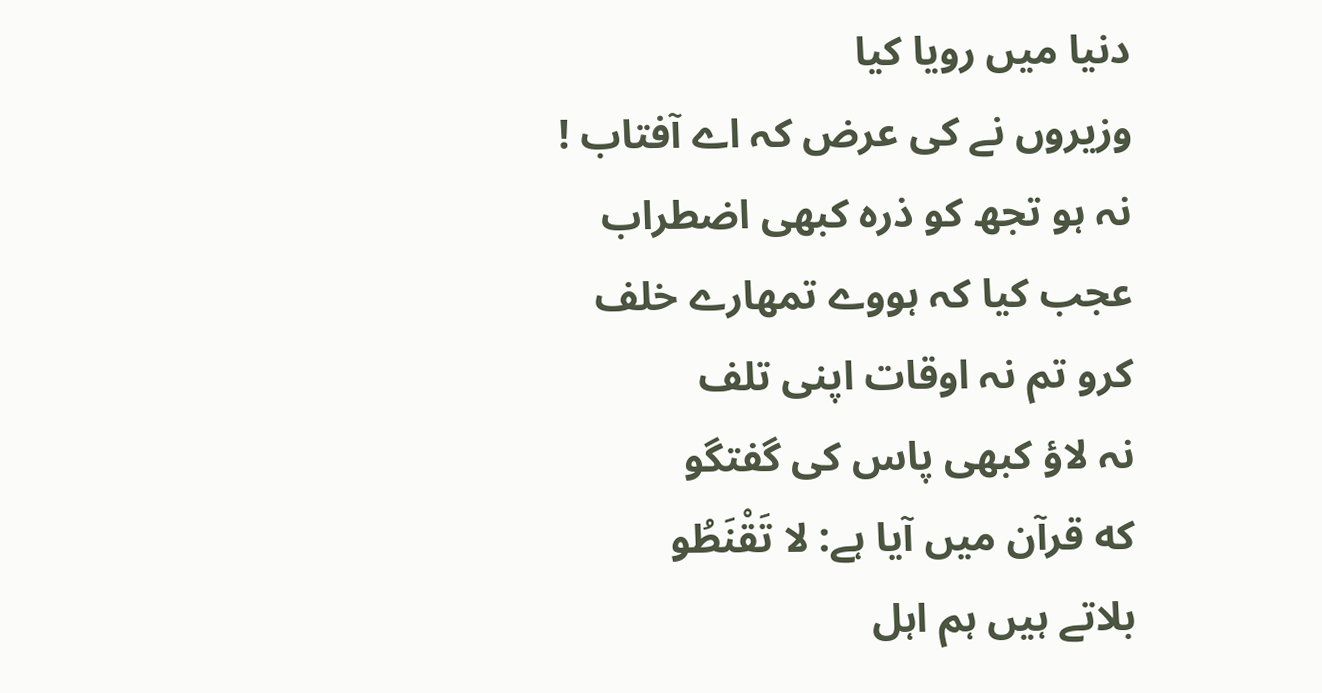دنیا میں رویا کیا
وزیروں نے کی عرض کہ اے آفتاب !
نہ ہو تجھ کو ذرہ کبھی اضطراب
عجب کیا کہ ہووے تمھارے خلف
کرو تم نہ اوقات اپنی تلف
نہ لاؤ کبھی پاس کی گفتگو
که قرآن میں آیا ہے: لا تَقْنَطُو
بلاتے ہیں ہم اہل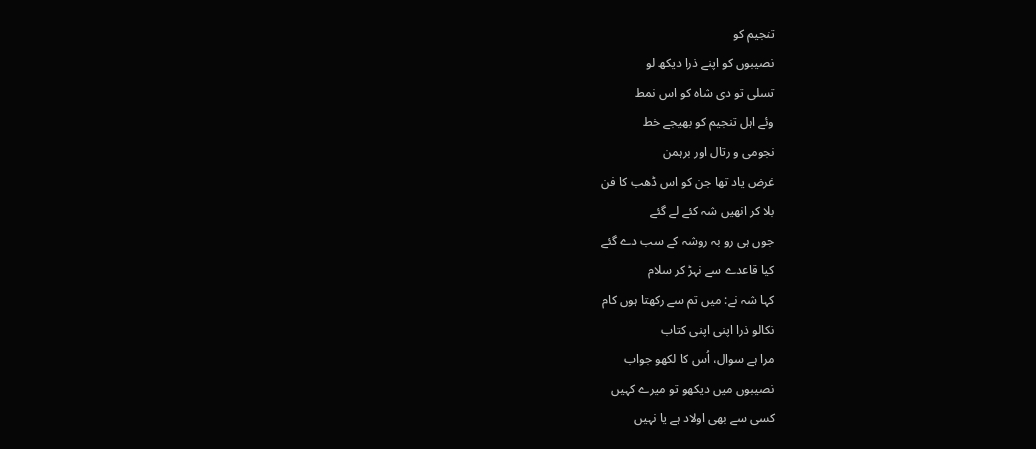تنجیم کو
نصیبوں کو اپنے ذرا دیکھ لو
تسلی تو دی شاہ کو اس نمط
وئے اہل تنجیم کو بھیجے خط
نجومی و رتال اور برہمن
غرض یاد تھا جن کو اس ڈھب کا فن
بلا کر انھیں شہ کئے لے گئے
جوں ہی رو بہ روشہ کے سب دے گئے
کیا قاعدے سے نہڑ کر سلام
کہا شہ نے: میں تم سے رکھتا ہوں کام
نکالو ذرا اپنی اپنی کتاب
مرا ہے سوال، اُس کا لکھو جواب
نصیبوں میں دیکھو تو میرے کہیں
کسی سے بھی اولاد ہے یا نہیں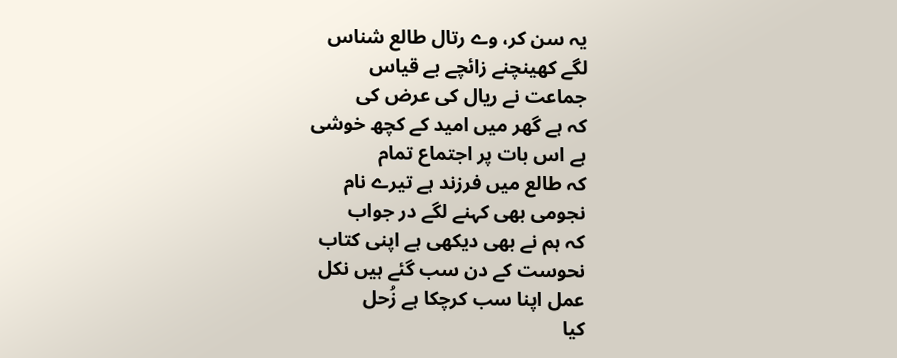یہ سن کر، وے رتال طالع شناس
لگے کھینچنے زائچے بے قیاس
جماعت نے ریال کی عرض کی
کہ ہے گھر میں امید کے کچھ خوشی
ہے اس بات پر اجتماع تمام
کہ طالع میں فرزند ہے تیرے نام
نجومی بھی کہنے لگے در جواب
کہ ہم نے بھی دیکھی ہے اپنی کتاب
نحوست کے دن سب گئے ہیں نکل
عمل اپنا سب کرچکا ہے زُحل
کیا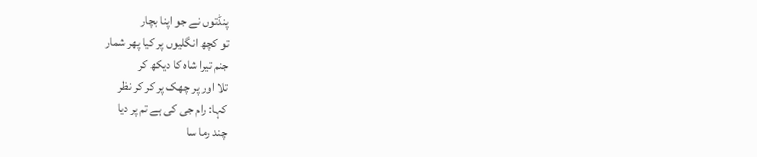پنڈتوں نے جو اپنا بچار
تو کچھ انگلیوں پر کیا پھر شمار
جنم تیرا شاہ کا دیکھ کر
تلا اور پر چھک پر کر کر نظر
کہا: رام جی کی ہے تم پر دیا
چند رما سا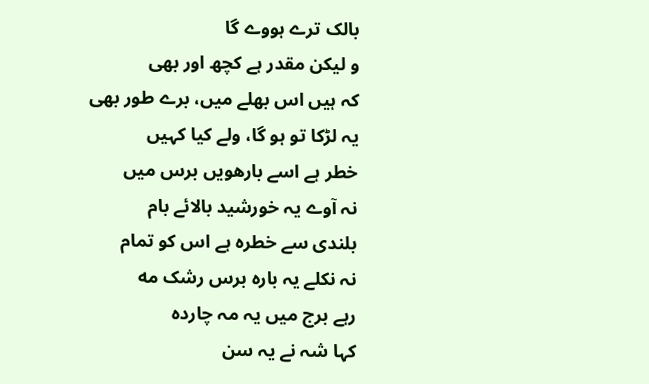بالک ترے ہووے گا
و لیکن مقدر ہے کچھ اور بھی
کہ ہیں اس بھلے میں، برے طور بھی
یہ لڑکا تو ہو گا، ولے کیا کہیں
خطر ہے اسے بارھویں برس میں
نہ آوے یہ خورشید بالائے بام
بلندی سے خطرہ ہے اس کو تمام
نہ نکلے یہ بارہ برس رشک مه
رہے برج میں یہ مہ چاردہ
کہا شہ نے یہ سن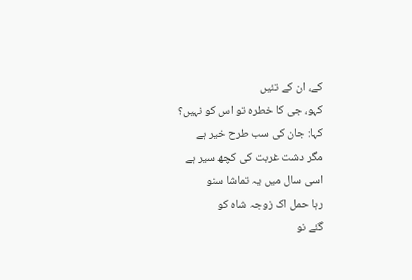کے، ان کے تئیں
کہو، جی کا خطرہ تو اس کو نہیں؟
کہا: جان کی سب طرح خیر ہے
مگر دشت غربت کی کچھ سیر ہے
اسی سال میں یہ تماشا سنو
رہا حمل اک زوجہ شاہ کو
گئے نو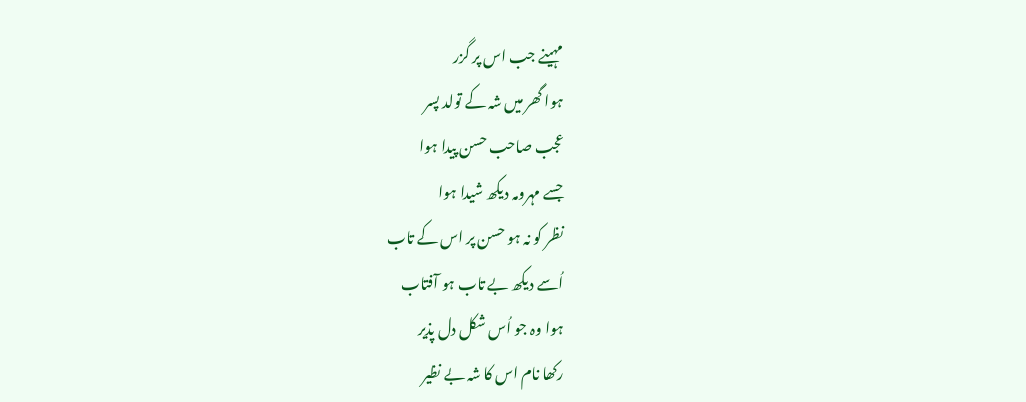مہینے جب اس پر گزر
ہوا گھر میں شہ کے تولد پسر
عجب صاحب حسن پیدا ہوا
جسے مہرومہ دیکھ شیدا ہوا
نظر کو نہ ہو حسن پر اس کے تاب
اُسے دیکھ بے تاب ہو آفتاب
ہوا وہ جو اُس شکل دل پذیر
رکھا نام اس کا شہ بے نظیر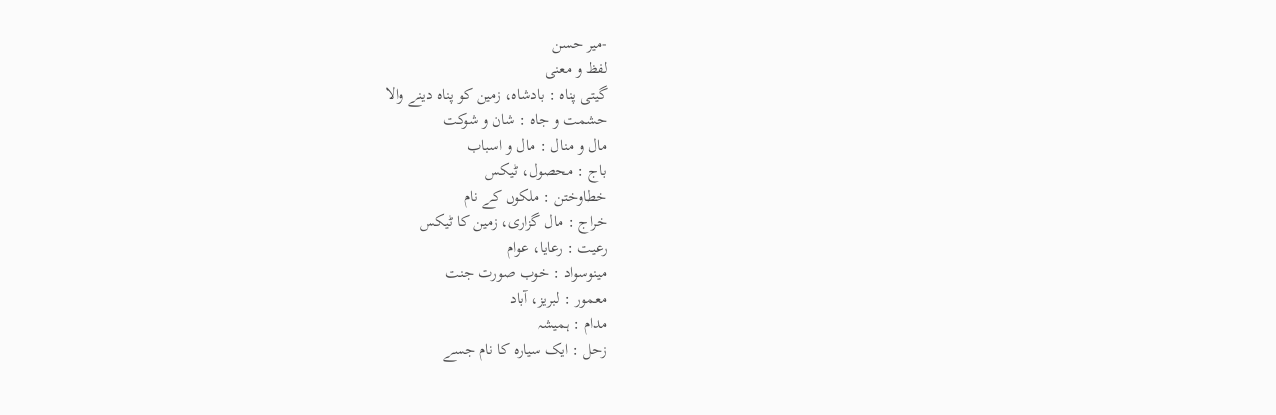-میر حسن
لفظ و معنی
گیتی پناه : بادشاہ، زمین کو پناہ دینے والا
حشمت و جاه : شان و شوکت
مال و منال : مال و اسباب
باج : محصول، ٹیکس
خطاوختن : ملکوں کے نام
خراج : مال گزاری، زمین کا ٹیکس
رعیت : رعایا، عوام
مینوسواد : خوب صورت جنت
معمور : لبریز، آباد
مدام : ہمیشہ
زحل : ایک سیارہ کا نام جسے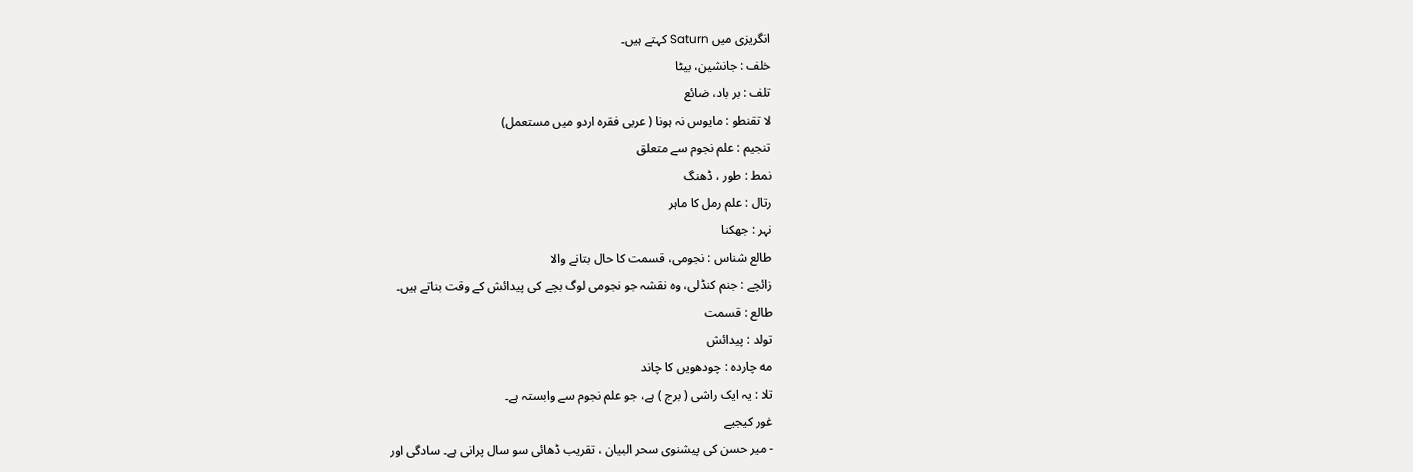انگریزی میں Saturn کہتے ہیں۔
خلف : جانشین، بیٹا
تلف : بر باد، ضائع
لا تقنطو : مایوس نہ ہونا ( عربی فقرہ اردو میں مستعمل)
تنجیم : علم نجوم سے متعلق
نمط : طور ، ڈھنگ
رتال : علم رمل کا ماہر
نہر : جھکنا
طالع شناس : نجومی، قسمت کا حال بتانے والا
زائچے : جنم کنڈلی، وہ نقشہ جو نجومی لوگ بچے کی پیدائش کے وقت بناتے ہیں۔
طالع : قسمت
تولد : پیدائش
مه چارده : چودھویں کا چاند
تلا : یہ ایک راشی ( برج ) ہے، جو علم نجوم سے وابستہ ہے۔
غور کیجیے
- میر حسن کی پیشنوی سحر البیان ، تقریب ڈھائی سو سال پرانی ہے۔ سادگی اور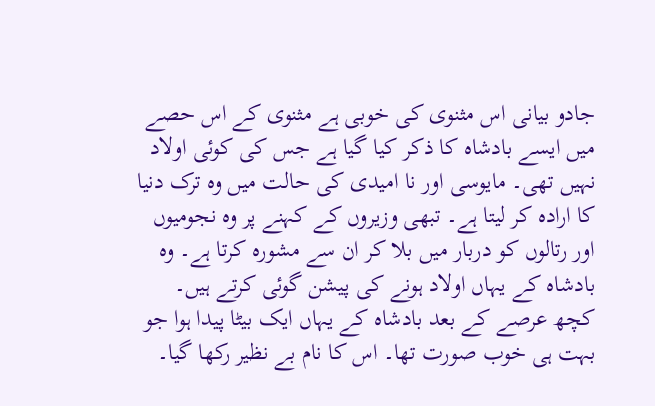جادو بیانی اس مثنوی کی خوبی ہے مثنوی کے اس حصے میں ایسے بادشاہ کا ذکر کیا گیا ہے جس کی کوئی اولاد نہیں تھی۔ مایوسی اور نا امیدی کی حالت میں وہ ترک دنیا کا ارادہ کر لیتا ہے۔ تبھی وزیروں کے کہنے پر وہ نجومیوں اور رتالوں کو دربار میں بلا کر ان سے مشورہ کرتا ہے۔ وہ بادشاہ کے یہاں اولاد ہونے کی پیشن گوئی کرتے ہیں۔ کچھ عرصے کے بعد بادشاہ کے یہاں ایک بیٹا پیدا ہوا جو بہت ہی خوب صورت تھا۔ اس کا نام بے نظیر رکھا گیا۔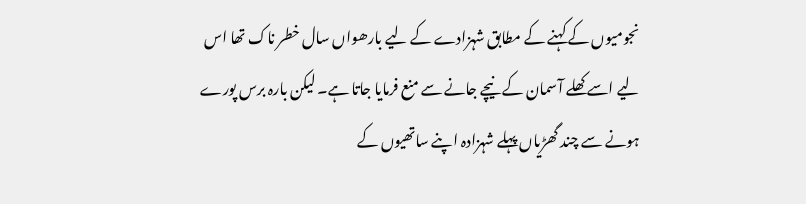نجومیوں کے کہنے کے مطابق شہزادے کے لیے بارھواں سال خطر ناک تھا اس لیے اسے کھلے آسمان کے نیچے جانے سے منع فرمایا جاتا ہے۔ لیکن بارہ برس پورے ہونے سے چند گھڑیاں پہلے شہزادہ اپنے ساتھیوں کے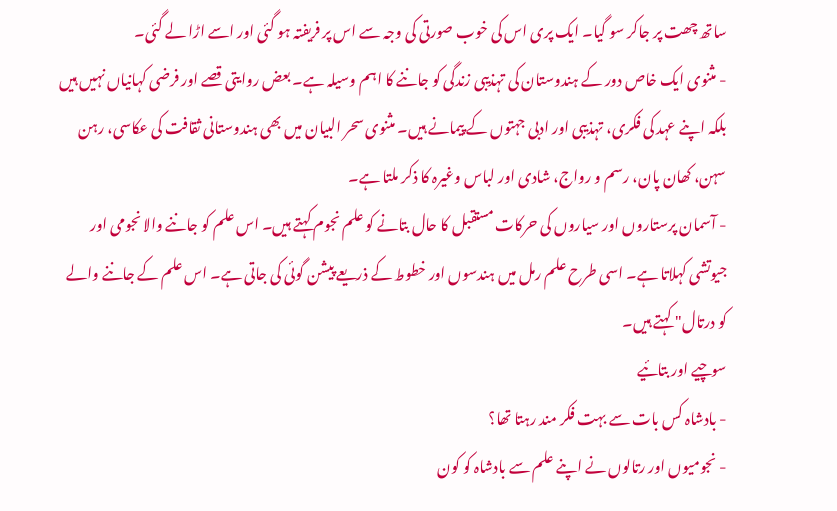ساتھ چھت پر جاکر سو گیا۔ ایک پری اس کی خوب صورتی کی وجہ سے اس پر فریفتہ ہو گئی اور اسے اڑا لے گئی۔
- مثنوی ایک خاص دور کے ہندوستان کی تہذیبی زندگی کو جاننے کا اہم وسیلہ ہے۔ بعض روایتی قصے اور فرضی کہانیاں نہیں ہیں بلکہ اپنے عہد کی فکری، تہذیبی اور ادبی جہتوں کے پیمانے ہیں۔ مثنوی سحر البیان میں بھی ہندوستانی ثقافت کی عکاسی، رہن سہن، کھان پان، رسم و رواج، شادی اور لباس وغیرہ کا ذکر ملتا ہے۔
- آسمان پرستاروں اور سیاروں کی حرکات مستقبل کا حال بتانے کو علم نجوم کہتے ہیں۔ اس علم کو جاننے والا نجومی اور جیوتشی کہلاتا ہے۔ اسی طرح علم رمل میں ہندسوں اور خطوط کے ذریعے پیشن گوئی کی جاتی ہے۔ اس علم کے جاننے والے کو درتال" کہتے ہیں۔
سوچیے اور بتائیے
- بادشاہ کس بات سے بہت فکر مند رہتا تھا؟
- نجومیوں اور رتالوں نے اپنے علم سے بادشاہ کو کون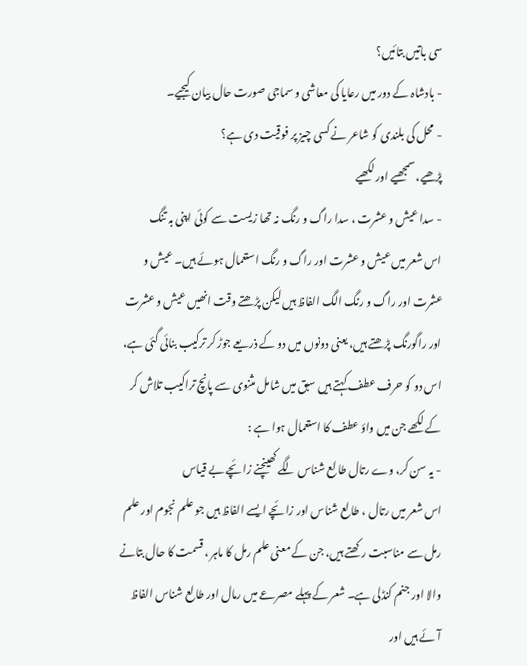سی باتیں بتائیں؟
- بادشاہ کے دور میں رعایا کی معاشی و سماجی صورت حال بیان کیجیے۔
- محل کی بلندی کو شاعر نے کسی چیز پر فوقیت دی ہے؟
پڑھیے، سمجھیے اور لکھیے
- سدا عیش و عشرت ، سدا راگ و رنگ نہ تھا زیست سے کوئی اپنی بہ تنگ
اس شعر میں عیش و عشرت اور راگ و رنگ استعمال ہوئے ہیں۔ عیش و عشرت اور راگ و رنگ الگ الفاظ ہیں لیکن پڑھتے وقت انھیں عیش و عشرت اور راگورنگ پڑھتے ہیں، یعنی دونوں میں دو کے ذریعے جوڑ کر ترکیب بنائی گئی ہے، اس دو کو حرف عطف کہتے ہیں سبق میں شامل مثنوی سے پانچ تراکیب تلاش کر کے لکھے جن میں واؤ عطف کا استعمال ہوا ہے :
- یہ سن کر، وے رتال طالع شناس لگے کھینچنے زائچے بے قیاس
اس شعر میں رتال ، طالع شناس اور زائچے ایسے الفاظ ہیں جو علم نجوم اور علم رمل سے مناسبت رکھتے ہیں، جن کے معنی علم رمل کا ماہر ، قسمت کا حال بتانے والا اور جنم کنڈلی ہے۔ شعر کے پہلے مصرعے میں رمال اور طالع شناس الفاظ آئے ہیں اور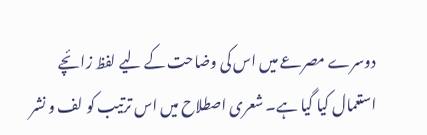دوسرے مصرعے میں اس کی وضاحت کے لیے لفظ زائچے استعمال کیا گیا ہے۔ شعری اصطلاح میں اس ترتیب کو لف و نشر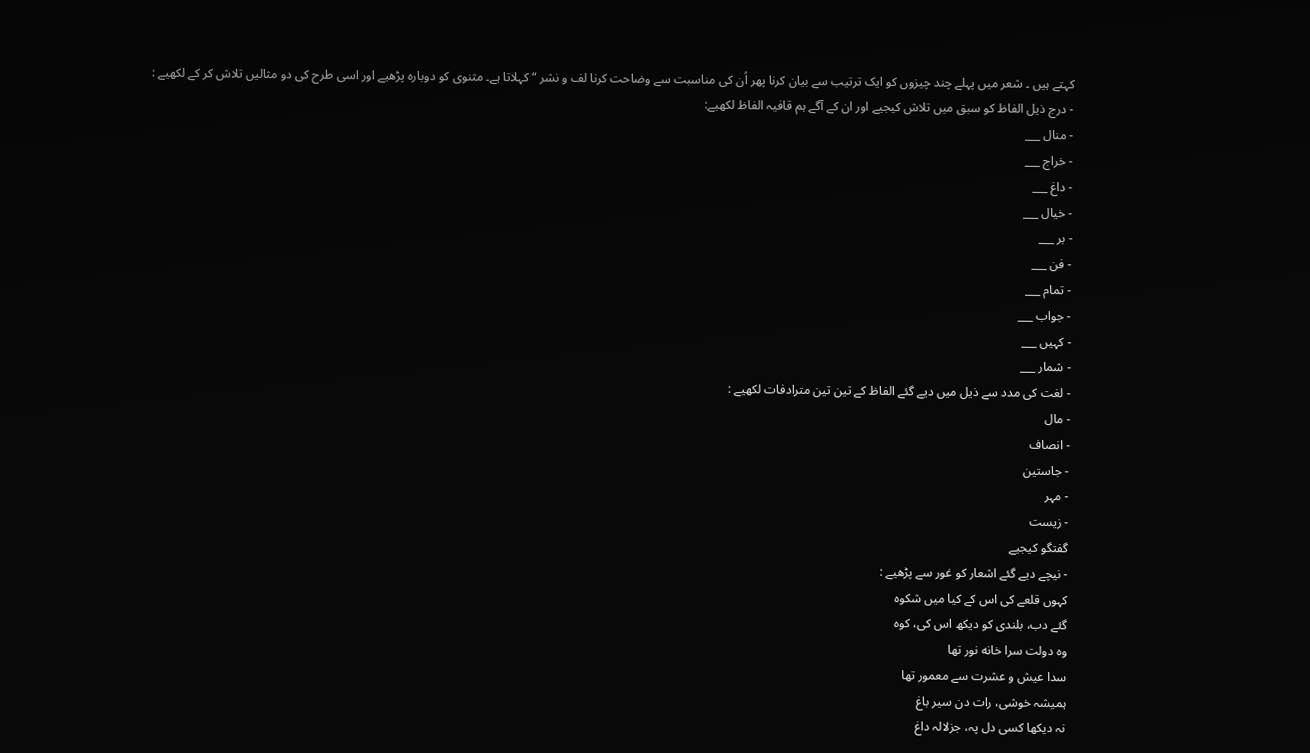کہتے ہیں ۔ شعر میں پہلے چند چیزوں کو ایک ترتیب سے بیان کرنا پھر اُن کی مناسبت سے وضاحت کرنا لف و نشر “ کہلاتا ہے۔ مثنوی کو دوبارہ پڑھیے اور اسی طرح کی دو مثالیں تلاش کر کے لکھیے :
- درج ذیل الفاظ کو سبق میں تلاش کیجیے اور ان کے آگے ہم قافیہ الفاظ لکھیے:
- منال ___
- خراج ___
- داغ ___
- خیال ___
- بر ___
- فن ___
- تمام ___
- جواب ___
- کہیں ___
- شمار ___
- لغت کی مدد سے ذیل میں دیے گئے الفاظ کے تین تین مترادفات لکھیے :
- مال
- انصاف
- جاستین
- مہر
- زیست
گفتگو کیجیے
- نیچے دیے گئے اشعار کو غور سے پڑھیے :
کہوں قلعے کی اس کے کیا میں شکوہ
گئے دب، بلندی کو دیکھ اس کی، کوہ
وہ دولت سرا خانه نور تھا
سدا عیش و عشرت سے معمور تھا
ہمیشہ خوشی، رات دن سیر باغ
نہ دیکھا کسی دل پہ، جزلالہ داغ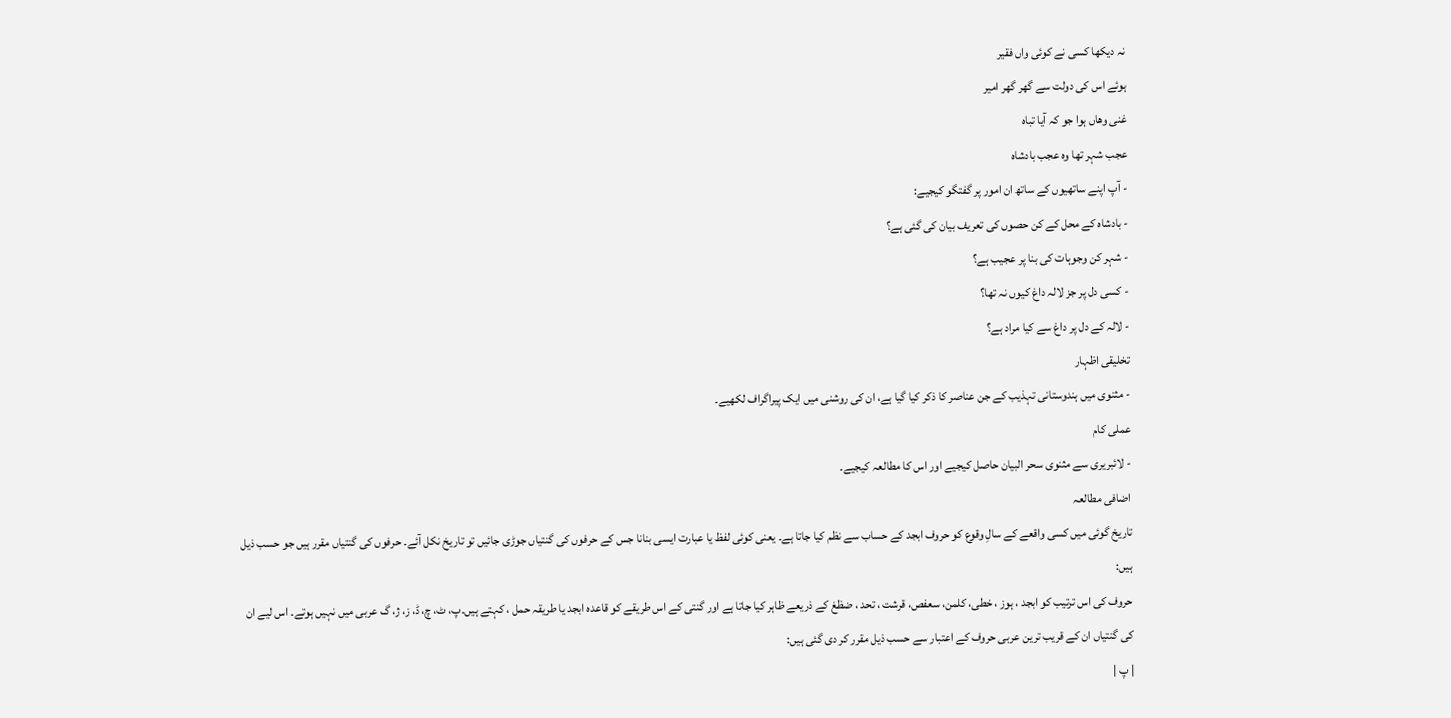نہ دیکھا کسی نے کوئی واں فقیر
ہوئے اس کی دولت سے گھر گھر امیر
غنی وھاں ہوا جو کہ آیا تباہ
عجب شہر تھا وہ عجب بادشاہ
- آپ اپنے ساتھیوں کے ساتھ ان امور پر گفتگو کیجیے:
- بادشاہ کے محل کے کن حصوں کی تعریف بیان کی گئی ہے؟
- شہر کن وجوہات کی بنا پر عجیب ہے؟
- کسی دل پر جز لالہ داغ کیوں نہ تھا؟
- لالہ کے دل پر داغ سے کیا مراد ہے؟
تخلیقی اظہار
- مثنوی میں ہندوستانی تہذیب کے جن عناصر کا ذکر کیا گیا ہے، ان کی روشنی میں ایک پیراگراف لکھیے۔
عملی کام
- لائبریری سے مثنوی سحر البیان حاصل کیجیے اور اس کا مطالعہ کیجیے۔
اضافی مطالعہ
تاریخ گوئی میں کسی واقعے کے سالِ وقوع کو حروف ابجد کے حساب سے نظم کیا جاتا ہے۔ یعنی کوئی لفظ یا عبارت ایسی بنانا جس کے حرفوں کی گنتیاں جوڑی جائیں تو تاریخ نکل آئے۔ حرفوں کی گنتیاں مقرر ہیں جو حسب ذیل ہیں:
حروف کی اس ترتیب کو ابجد ، ہوز ، خطی، کلمن، سعفص، قرشت ، تحد ، ضظغ کے ذریعے ظاہر کیا جاتا ہے اور گنتی کے اس طریقے کو قاعدہ ابجد یا طریقہ حمل ، کہتے ہیں۔پ، ٹ، چ، ڈ، ز، ژ، گ عربی میں نہیں ہوتے۔ اس لیے ان کی گنتیاں ان کے قریب ترین عربی حروف کے اعتبار سے حسب ذیل مقرر کر دی گئی ہیں:
| پ |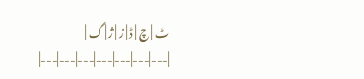ٹ | چ | ڈ | ز | ژ | گ |
|---|---|---|---|---|---|---|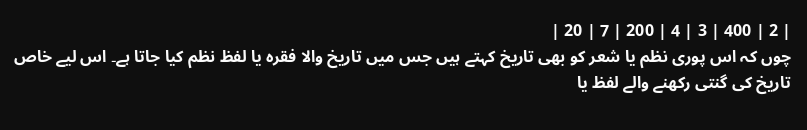| 2 | 400 | 3 | 4 | 200 | 7 | 20 |
چوں کہ اس پوری نظم یا شعر کو بھی تاریخ کہتے ہیں جس میں تاریخ والا فقرہ یا لفظ نظم کیا جاتا ہے۔ اس لیے خاص تاریخ کی گنتی رکھنے والے لفظ یا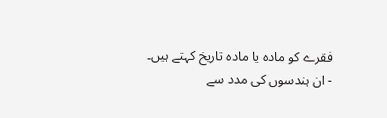فقرے کو مادہ یا مادہ تاریخ کہتے ہیں۔
- ان ہندسوں کی مدد سے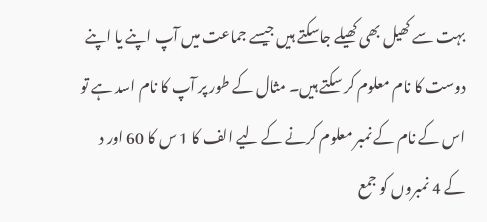بہت سے کھیل بھی کھیلے جاسکتے ہیں جیسے جماعت میں آپ اپنے یا اپنے دوست کا نام معلوم کر سکتے ہیں۔ مثال کے طور پر آپ کا نام اسد ہے تو اس کے نام کے نمبر معلوم کرنے کے لیے الف کا 1 س کا 60 اور د کے 4 نمبروں کو جمع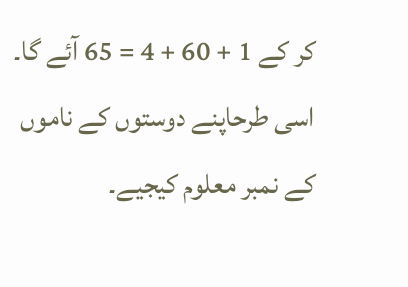کر کے 1 + 60 + 4 = 65 آئے گا۔ اسی طرحاپنے دوستوں کے ناموں کے نمبر معلوم کیجیے۔